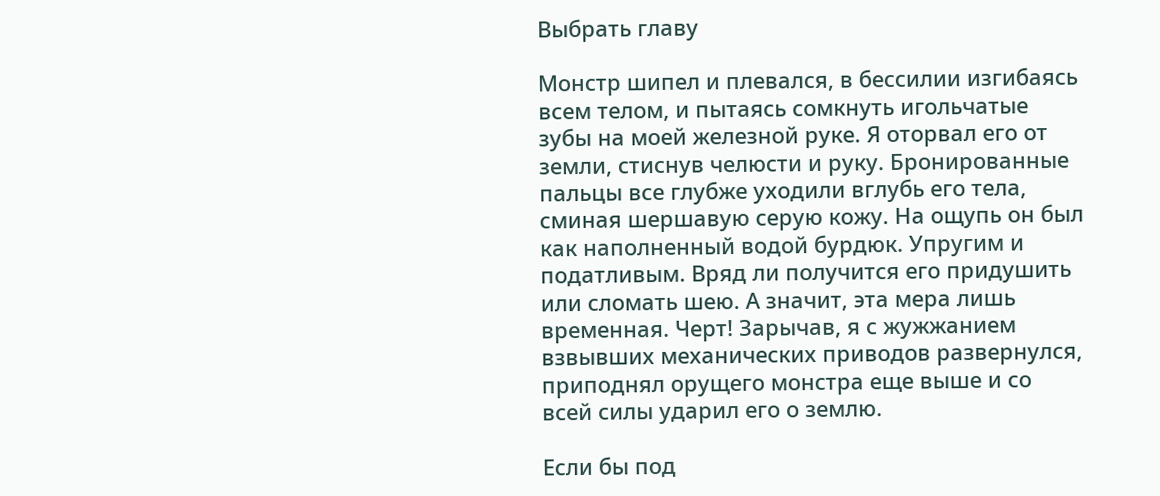Выбрать главу

Монстр шипел и плевался, в бессилии изгибаясь всем телом, и пытаясь сомкнуть игольчатые зубы на моей железной руке. Я оторвал его от земли, стиснув челюсти и руку. Бронированные пальцы все глубже уходили вглубь его тела, сминая шершавую серую кожу. На ощупь он был как наполненный водой бурдюк. Упругим и податливым. Вряд ли получится его придушить или сломать шею. А значит, эта мера лишь временная. Черт! Зарычав, я с жужжанием взвывших механических приводов развернулся, приподнял орущего монстра еще выше и со всей силы ударил его о землю.

Если бы под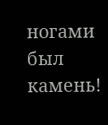ногами был камень!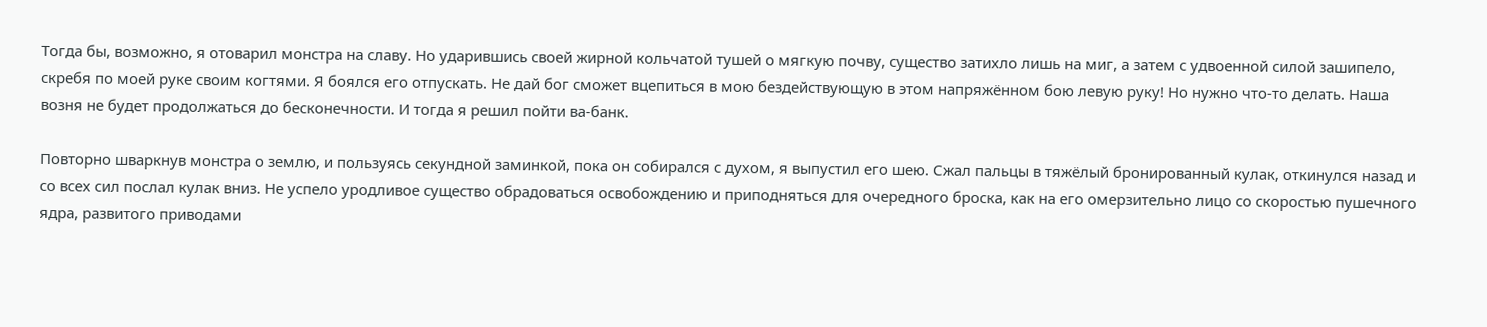Тогда бы, возможно, я отоварил монстра на славу. Но ударившись своей жирной кольчатой тушей о мягкую почву, существо затихло лишь на миг, а затем с удвоенной силой зашипело, скребя по моей руке своим когтями. Я боялся его отпускать. Не дай бог сможет вцепиться в мою бездействующую в этом напряжённом бою левую руку! Но нужно что-то делать. Наша возня не будет продолжаться до бесконечности. И тогда я решил пойти ва-банк.

Повторно шваркнув монстра о землю, и пользуясь секундной заминкой, пока он собирался с духом, я выпустил его шею. Сжал пальцы в тяжёлый бронированный кулак, откинулся назад и со всех сил послал кулак вниз. Не успело уродливое существо обрадоваться освобождению и приподняться для очередного броска, как на его омерзительно лицо со скоростью пушечного ядра, развитого приводами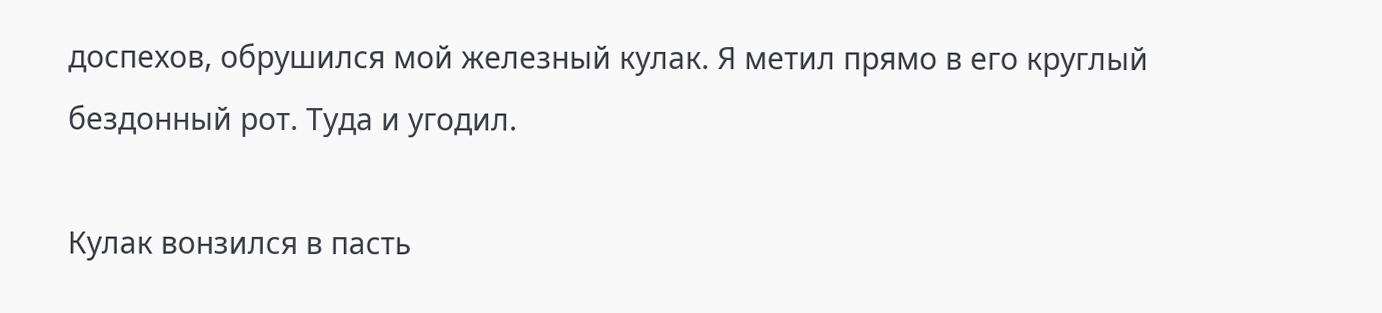доспехов, обрушился мой железный кулак. Я метил прямо в его круглый бездонный рот. Туда и угодил.

Кулак вонзился в пасть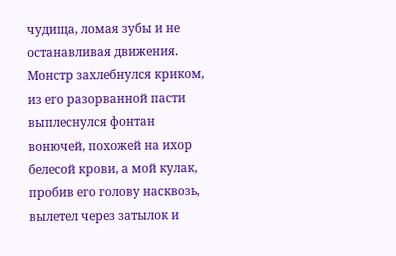чудища, ломая зубы и не останавливая движения. Монстр захлебнулся криком, из его разорванной пасти выплеснулся фонтан вонючей, похожей на ихор белесой крови, а мой кулак, пробив его голову насквозь, вылетел через затылок и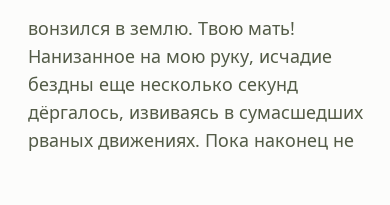вонзился в землю. Твою мать! Нанизанное на мою руку, исчадие бездны еще несколько секунд дёргалось, извиваясь в сумасшедших рваных движениях. Пока наконец не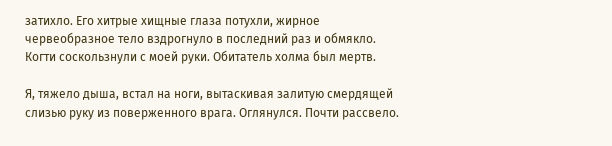затихло. Его хитрые хищные глаза потухли, жирное червеобразное тело вздрогнуло в последний раз и обмякло. Когти соскользнули с моей руки. Обитатель холма был мертв.

Я, тяжело дыша, встал на ноги, вытаскивая залитую смердящей слизью руку из поверженного врага. Оглянулся. Почти рассвело.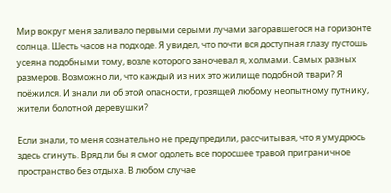Мир вокруг меня заливало первыми серыми лучами загоравшегося на горизонте солнца. Шесть часов на подходе. Я увидел, что почти вся доступная глазу пустошь усеяна подобными тому, возле которого заночевал я, холмами. Самых разных размеров. Возможно ли, что каждый из них это жилище подобной твари? Я поёжился. И знали ли об этой опасности, грозящей любому неопытному путнику, жители болотной деревушки?

Если знали, то меня сознательно не предупредили, рассчитывая, что я умудрюсь здесь сгинуть. Вряд ли бы я смог одолеть все поросшее травой приграничное пространство без отдыха. В любом случае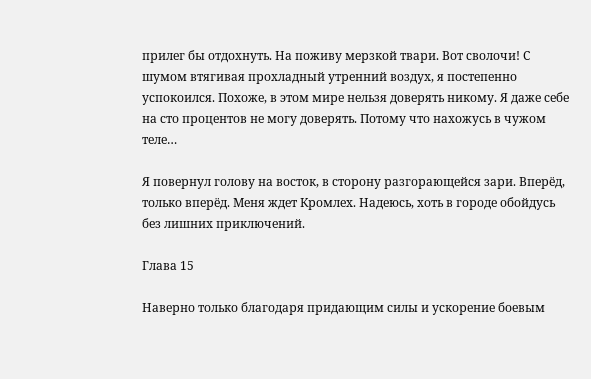прилег бы отдохнуть. На поживу мерзкой твари. Вот сволочи! С шумом втягивая прохладный утренний воздух, я постепенно успокоился. Похоже, в этом мире нельзя доверять никому. Я даже себе на сто процентов не могу доверять. Потому что нахожусь в чужом теле…

Я повернул голову на восток, в сторону разгорающейся зари. Вперёд, только вперёд. Меня ждет Кромлех. Надеюсь, хоть в городе обойдусь без лишних приключений.

Глава 15

Наверно только благодаря придающим силы и ускорение боевым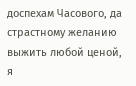доспехам Часового, да страстному желанию выжить любой ценой, я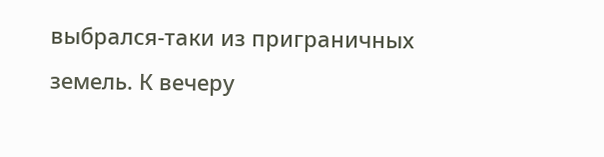выбрался-таки из приграничных земель. К вечеру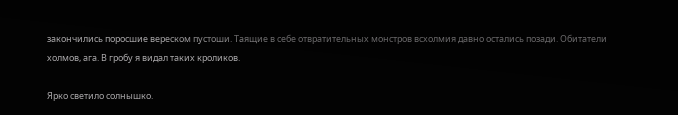закончились поросшие вереском пустоши. Таящие в себе отвратительных монстров всхолмия давно остались позади. Обитатели холмов, ага. В гробу я видал таких кроликов.

Ярко светило солнышко.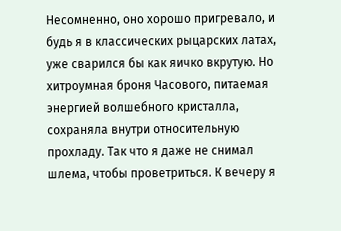Несомненно, оно хорошо пригревало, и будь я в классических рыцарских латах, уже сварился бы как яичко вкрутую. Но хитроумная броня Часового, питаемая энергией волшебного кристалла, сохраняла внутри относительную прохладу. Так что я даже не снимал шлема, чтобы проветриться. К вечеру я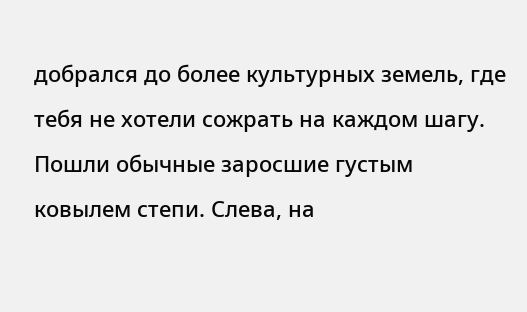добрался до более культурных земель, где тебя не хотели сожрать на каждом шагу. Пошли обычные заросшие густым ковылем степи. Слева, на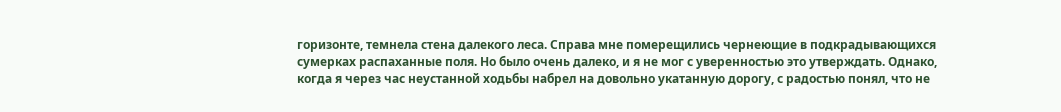горизонте, темнела стена далекого леса. Справа мне померещились чернеющие в подкрадывающихся сумерках распаханные поля. Но было очень далеко, и я не мог с уверенностью это утверждать. Однако, когда я через час неустанной ходьбы набрел на довольно укатанную дорогу, с радостью понял, что не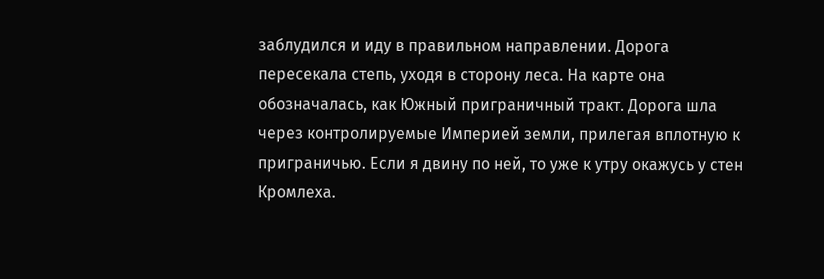заблудился и иду в правильном направлении. Дорога пересекала степь, уходя в сторону леса. На карте она обозначалась, как Южный приграничный тракт. Дорога шла через контролируемые Империей земли, прилегая вплотную к приграничью. Если я двину по ней, то уже к утру окажусь у стен Кромлеха.